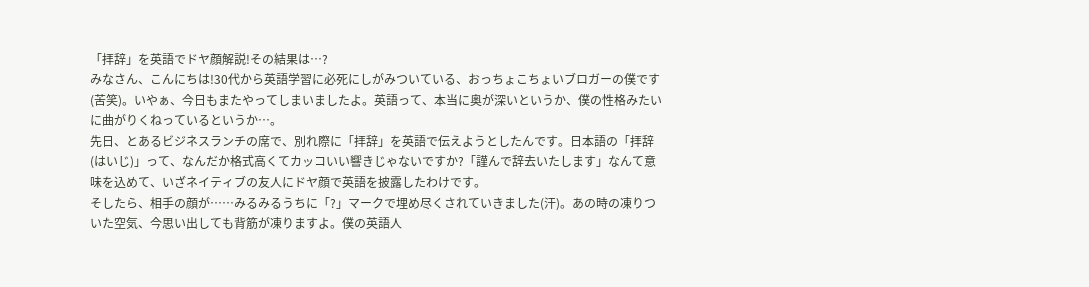「拝辞」を英語でドヤ顔解説!その結果は…?
みなさん、こんにちは!30代から英語学習に必死にしがみついている、おっちょこちょいブロガーの僕です(苦笑)。いやぁ、今日もまたやってしまいましたよ。英語って、本当に奥が深いというか、僕の性格みたいに曲がりくねっているというか…。
先日、とあるビジネスランチの席で、別れ際に「拝辞」を英語で伝えようとしたんです。日本語の「拝辞(はいじ)」って、なんだか格式高くてカッコいい響きじゃないですか?「謹んで辞去いたします」なんて意味を込めて、いざネイティブの友人にドヤ顔で英語を披露したわけです。
そしたら、相手の顔が……みるみるうちに「?」マークで埋め尽くされていきました(汗)。あの時の凍りついた空気、今思い出しても背筋が凍りますよ。僕の英語人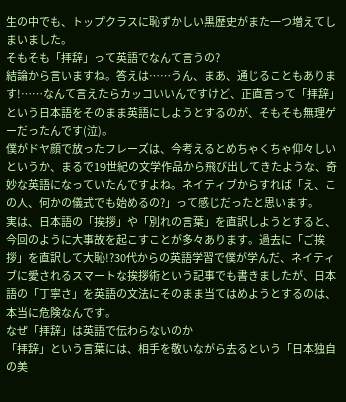生の中でも、トップクラスに恥ずかしい黒歴史がまた一つ増えてしまいました。
そもそも「拝辞」って英語でなんて言うの?
結論から言いますね。答えは……うん、まあ、通じることもあります!……なんて言えたらカッコいいんですけど、正直言って「拝辞」という日本語をそのまま英語にしようとするのが、そもそも無理ゲーだったんです(泣)。
僕がドヤ顔で放ったフレーズは、今考えるとめちゃくちゃ仰々しいというか、まるで19世紀の文学作品から飛び出してきたような、奇妙な英語になっていたんですよね。ネイティブからすれば「え、この人、何かの儀式でも始めるの?」って感じだったと思います。
実は、日本語の「挨拶」や「別れの言葉」を直訳しようとすると、今回のように大事故を起こすことが多々あります。過去に「ご挨拶」を直訳して大恥!?30代からの英語学習で僕が学んだ、ネイティブに愛されるスマートな挨拶術という記事でも書きましたが、日本語の「丁寧さ」を英語の文法にそのまま当てはめようとするのは、本当に危険なんです。
なぜ「拝辞」は英語で伝わらないのか
「拝辞」という言葉には、相手を敬いながら去るという「日本独自の美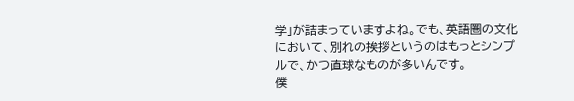学」が詰まっていますよね。でも、英語圏の文化において、別れの挨拶というのはもっとシンプルで、かつ直球なものが多いんです。
僕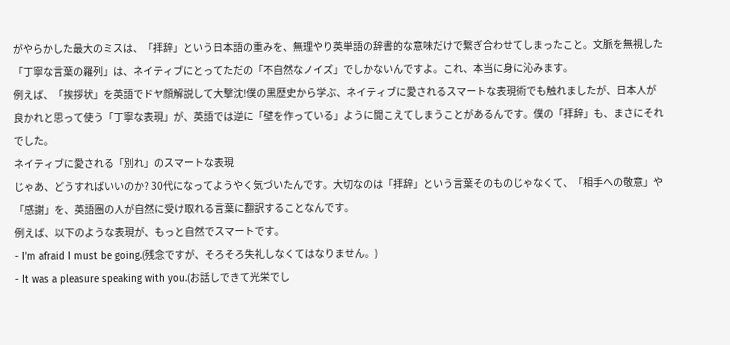がやらかした最大のミスは、「拝辞」という日本語の重みを、無理やり英単語の辞書的な意味だけで繋ぎ合わせてしまったこと。文脈を無視した「丁寧な言葉の羅列」は、ネイティブにとってただの「不自然なノイズ」でしかないんですよ。これ、本当に身に沁みます。
例えば、「挨拶状」を英語でドヤ顔解説して大撃沈!僕の黒歴史から学ぶ、ネイティブに愛されるスマートな表現術でも触れましたが、日本人が良かれと思って使う「丁寧な表現」が、英語では逆に「壁を作っている」ように聞こえてしまうことがあるんです。僕の「拝辞」も、まさにそれでした。
ネイティブに愛される「別れ」のスマートな表現
じゃあ、どうすればいいのか? 30代になってようやく気づいたんです。大切なのは「拝辞」という言葉そのものじゃなくて、「相手への敬意」や「感謝」を、英語圏の人が自然に受け取れる言葉に翻訳することなんです。
例えば、以下のような表現が、もっと自然でスマートです。
- I’m afraid I must be going.(残念ですが、そろそろ失礼しなくてはなりません。)
- It was a pleasure speaking with you.(お話しできて光栄でし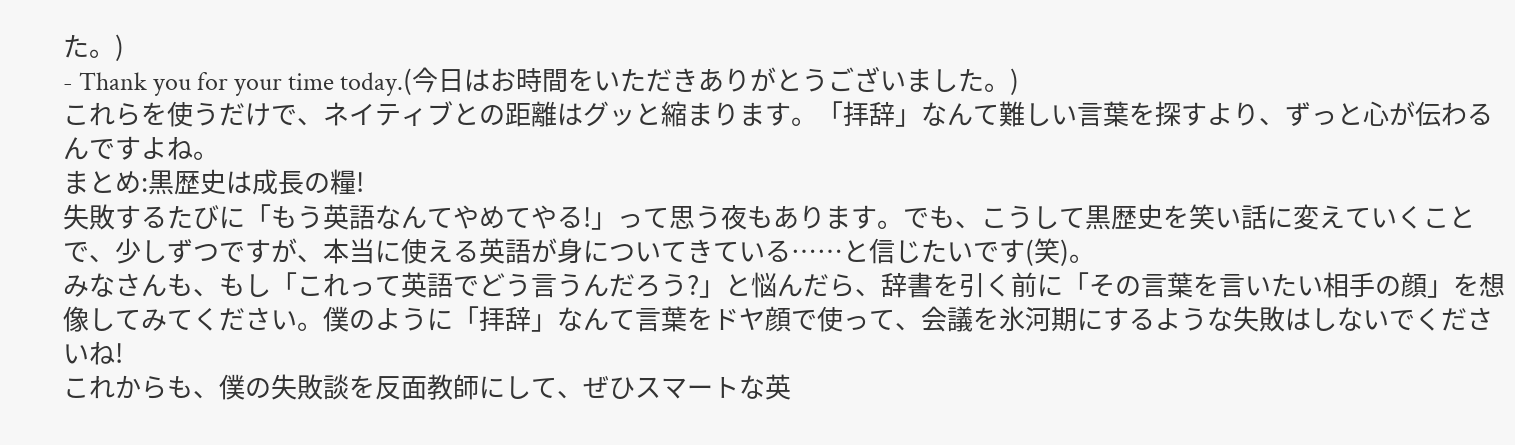た。)
- Thank you for your time today.(今日はお時間をいただきありがとうございました。)
これらを使うだけで、ネイティブとの距離はグッと縮まります。「拝辞」なんて難しい言葉を探すより、ずっと心が伝わるんですよね。
まとめ:黒歴史は成長の糧!
失敗するたびに「もう英語なんてやめてやる!」って思う夜もあります。でも、こうして黒歴史を笑い話に変えていくことで、少しずつですが、本当に使える英語が身についてきている……と信じたいです(笑)。
みなさんも、もし「これって英語でどう言うんだろう?」と悩んだら、辞書を引く前に「その言葉を言いたい相手の顔」を想像してみてください。僕のように「拝辞」なんて言葉をドヤ顔で使って、会議を氷河期にするような失敗はしないでくださいね!
これからも、僕の失敗談を反面教師にして、ぜひスマートな英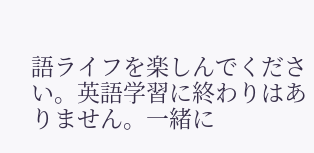語ライフを楽しんでください。英語学習に終わりはありません。一緒に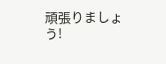頑張りましょう!